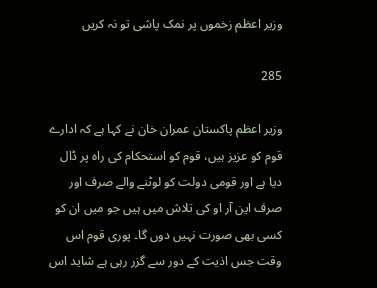وزیر اعظم زخموں پر نمک پاشی تو نہ کریں

285

وزیر اعظم پاکستان عمران خان نے کہا ہے کہ ادارے قوم کو عزیز ہیں، قوم کو استحکام کی راہ پر ڈال دیا ہے اور قومی دولت کو لوٹنے والے صرف اور صرف این آر او کی تلاش میں ہیں جو میں ان کو کسی بھی صورت نہیں دوں گا۔ پوری قوم اس وقت جس اذیت کے دور سے گزر رہی ہے شاید اس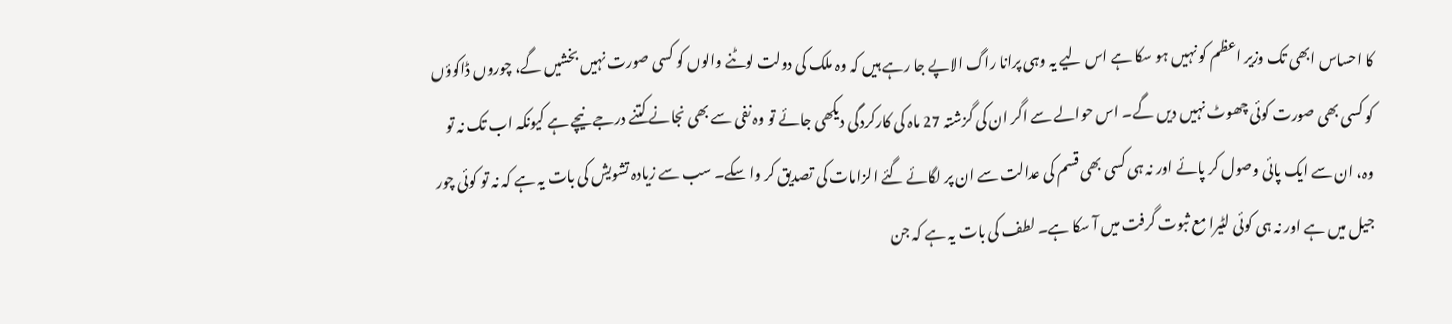کا احساس ابھی تک وزیر اعظم کو نہیں ہو سکا ہے اس لیے یہ وہی پرانا راگ الاپے جا رہے ہیں کہ وہ ملک کی دولت لوٹنے والوں کو کسی صورت نہیں بخشیں گے، چوروں ڈاکوؤں کو کسی بھی صورت کوئی چھوٹ نہیں دیں گے۔ اس حوالے سے اگر ان کی گزشتہ 27 ماہ کی کارکردگی دیکھی جائے تو وہ نفی سے بھی نجانے کتنے درجے نیچے ہے کیونکہ اب تک نہ تو وہ، ان سے ایک پائی وصول کر پائے اور نہ ہی کسی بھی قسم کی عدالت سے ان پر لگائے گئے الزامات کی تصدیق کر وا سکے۔ سب سے زیادہ تشویش کی بات یہ ہے کہ نہ تو کوئی چور جیل میں ہے اور نہ ہی کوئی لٹیرا مع ثبوت گرفت میں آ سکا ہے۔ لطف کی بات یہ ہے کہ جن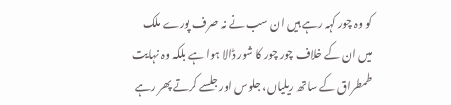کو وہ چور کہہ رہے ہیں ان سب نے نہ صرف پورے ملک میں ان کے خلاف چور چور کا شور ڈالا ہوا ہے بلکہ وہ نہایت طمطراق کے ساتھ ریلیاں، جلوس اور جلسے کرتے پھر رہے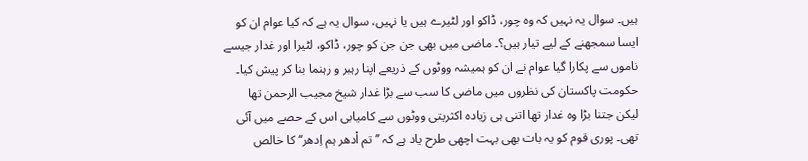ہیں۔ سوال یہ نہیں کہ وہ چور، ڈاکو اور لٹیرے ہیں یا نہیں، سوال یہ ہے کہ کیا عوام ان کو ایسا سمجھنے کے لیے تیار ہیں؟۔ ماضی میں بھی جن جن کو چور، ڈاکو، لٹیرا اور غدار جیسے ناموں سے پکارا گیا عوام نے ان کو ہمیشہ ووٹوں کے ذریعے اپنا رہبر و رہنما بنا کر پیش کیا۔
حکومت پاکستان کی نظروں میں ماضی کا سب سے بڑا غدار شیخ مجیب الرحمن تھا لیکن جتنا بڑا وہ غدار تھا اتنی ہی زیادہ اکثریتی ووٹوں سے کامیابی اس کے حصے میں آئی تھی۔ پوری قوم کو یہ بات بھی بہت اچھی طرح یاد ہے کہ ’’تم اْدھر ہم اِدھر‘‘ کا خالص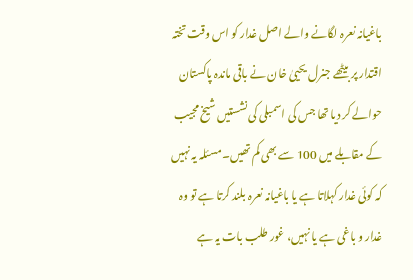باغیانہ نعرہ لگانے والے اصل غدار کو اس وقت تختہ اقتدار پر بیٹھے جنرل یحییٰ خان نے باقی ماندہ پاکستان حوالے کر دیا تھا جس کی اسمبلی کی نشستیں شیخ مجیب کے مقابلے میں 100 سے بھی کم تھیں۔ مسئلہ یہ نہیں کہ کوئی غدار کہلاتا ہے یا باغیانہ نعرہ بلند کرتا ہے تو وہ غدار و باغی ہے یا نہیں، غور طلب بات یہ ہے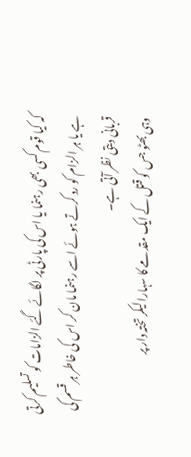کہ کیا قوم کسی بھی رہنما یا اس کی پارٹی پر لگائے گئے الزامات کو تسلیم کرتی ہے یا ہر الزام کو رد کرتے ہوئے اسے رہنما مان کر اس کی خاطر ہر قسم کی قربانی دیتی نظر آتی ہے۔
وہی بھٹو جس کو قتل کے ایک مقدمے کا سہارا لیکر تختہ دار پر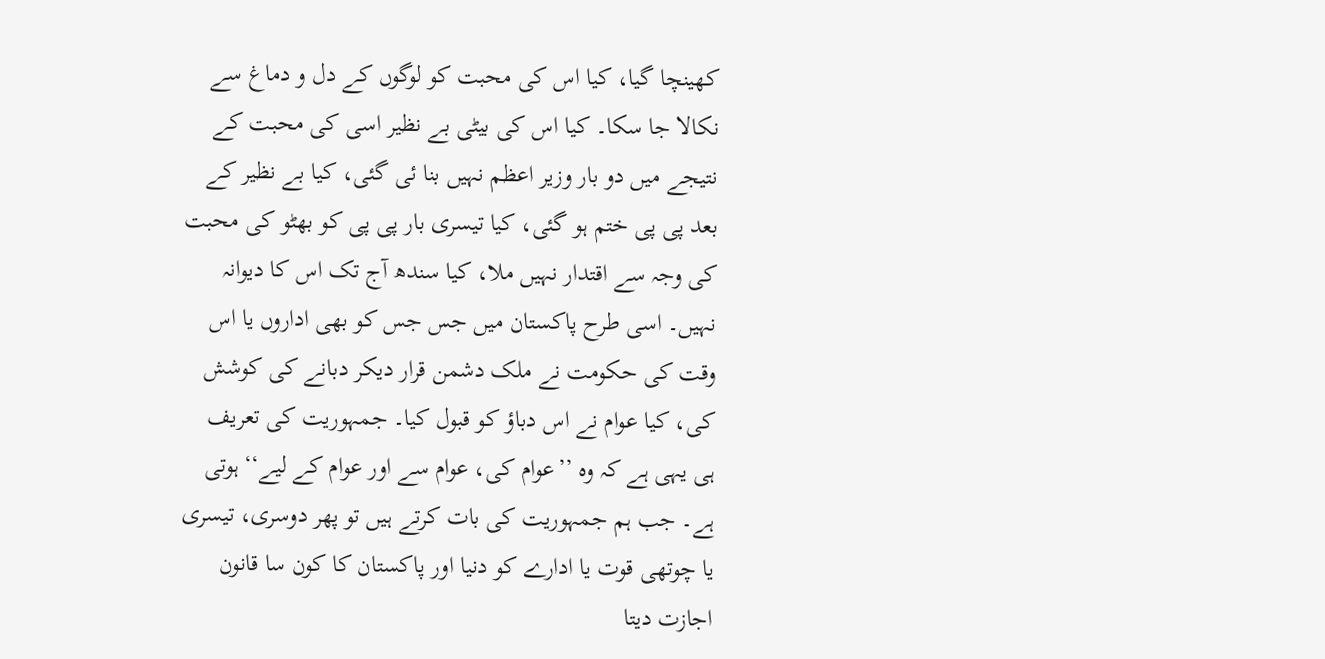کھینچا گیا، کیا اس کی محبت کو لوگوں کے دل و دماغ سے نکالا جا سکا۔ کیا اس کی بیٹی بے نظیر اسی کی محبت کے نتیجے میں دو بار وزیر اعظم نہیں بنا ئی گئی، کیا بے نظیر کے بعد پی پی ختم ہو گئی، کیا تیسری بار پی پی کو بھٹو کی محبت کی وجہ سے اقتدار نہیں ملا، کیا سندھ آج تک اس کا دیوانہ نہیں۔ اسی طرح پاکستان میں جس جس کو بھی اداروں یا اس وقت کی حکومت نے ملک دشمن قرار دیکر دبانے کی کوشش کی، کیا عوام نے اس دباؤ کو قبول کیا۔ جمہوریت کی تعریف ہی یہی ہے کہ وہ ’’عوام کی، عوام سے اور عوام کے لیے‘‘ ہوتی ہے۔ جب ہم جمہوریت کی بات کرتے ہیں تو پھر دوسری، تیسری یا چوتھی قوت یا ادارے کو دنیا اور پاکستان کا کون سا قانون اجازت دیتا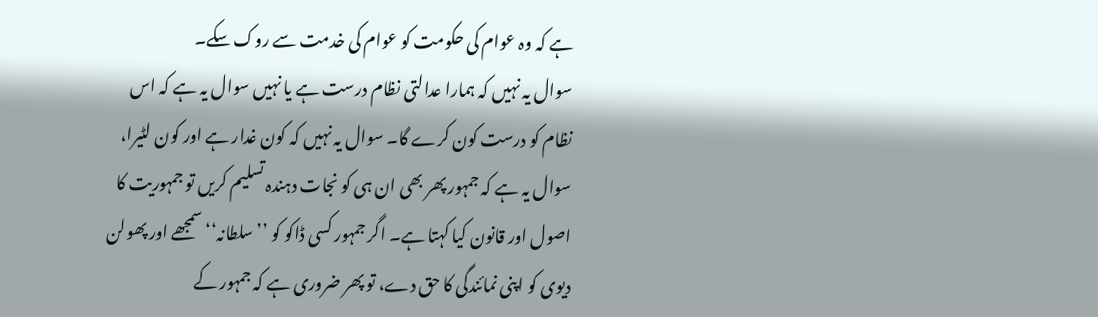ہے کہ وہ عوام کی حکومت کو عوام کی خدمت سے روک سکے۔
سوال یہ نہیں کہ ہمارا عدالتی نظام درست ہے یا نہیں سوال یہ ہے کہ اس نظام کو درست کون کرے گا۔ سوال یہ نہیں کہ کون غدار ہے اور کون لٹیرا، سوال یہ ہے کہ جمہور پھر بھی ان ہی کو نجات دہندہ تسلیم کریں تو جمہوریت کا اصول اور قانون کیا کہتا ہے۔ اگر جمہور کسی ڈاکو کو ’’سلطانہ‘‘ سمجھے اور پھولن دیوی کو اپنی نمائندگی کا حق دے، تو پھر ضروری ہے کہ جمہور کے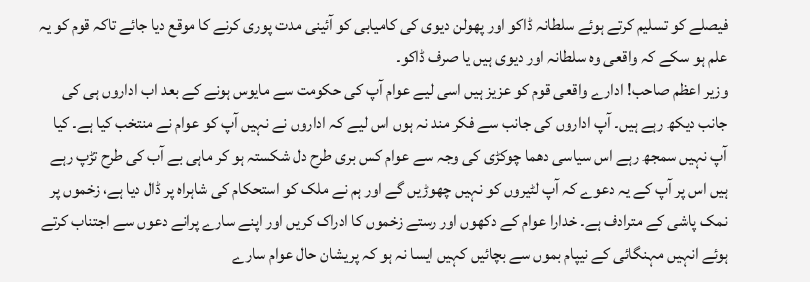فیصلے کو تسلیم کرتے ہوئے سلطانہ ڈاکو اور پھولن دیوی کی کامیابی کو آئینی مدت پوری کرنے کا موقع دیا جائے تاکہ قوم کو یہ علم ہو سکے کہ واقعی وہ سلطانہ اور دیوی ہیں یا صرف ڈاکو۔
وزیر اعظم صاحب! ادارے واقعی قوم کو عزیز ہیں اسی لیے عوام آپ کی حکومت سے مایوس ہونے کے بعد اب اداروں ہی کی جانب دیکھ رہے ہیں۔ آپ اداروں کی جانب سے فکر مند نہ ہوں اس لیے کہ اداروں نے نہیں آپ کو عوام نے منتخب کیا ہے۔ کیا آپ نہیں سمجھ رہے اس سیاسی دھما چوکڑی کی وجہ سے عوام کس بری طرح دل شکستہ ہو کر ماہی بے آب کی طرح تڑپ رہے ہیں اس پر آپ کے یہ دعوے کہ آپ لٹیروں کو نہیں چھوڑیں گے اور ہم نے ملک کو استحکام کی شاہراہ پر ڈال دیا ہے، زخموں پر نمک پاشی کے مترادف ہے۔ خدارا عوام کے دکھوں اور رستے زخموں کا ادراک کریں اور اپنے سارے پرانے دعوں سے اجتناب کرتے ہوئے انہیں مہنگائی کے نیپام بموں سے بچائیں کہیں ایسا نہ ہو کہ پریشان حال عوام سارے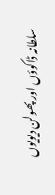سلطانہ ڈاکوؤں اور پھولن دیویوں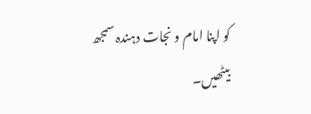کو اپنا امام و نجات دہندہ سمجھ بیٹھیں۔